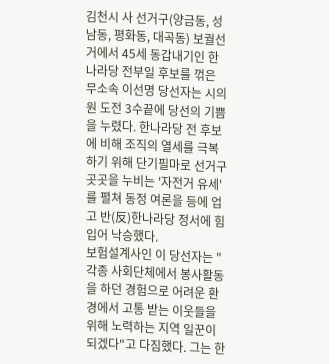김천시 사 선거구(양금동, 성남동, 평화동, 대곡동) 보궐선거에서 45세 동갑내기인 한나라당 전부일 후보를 꺾은 무소속 이선명 당선자는 시의원 도전 3수끝에 당선의 기쁨을 누렸다. 한나라당 전 후보에 비해 조직의 열세를 극복하기 위해 단기필마로 선거구 곳곳을 누비는 '자전거 유세'를 펼쳐 동정 여론을 등에 업고 반(反)한나라당 정서에 힘입어 낙승했다.
보험설계사인 이 당선자는 "각종 사회단체에서 봉사활동을 하던 경험으로 어려운 환경에서 고통 받는 이웃들을 위해 노력하는 지역 일꾼이 되겠다"고 다짐했다. 그는 한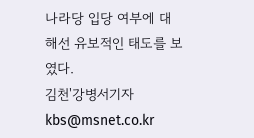나라당 입당 여부에 대해선 유보적인 태도를 보였다.
김천'강병서기자 kbs@msnet.co.kr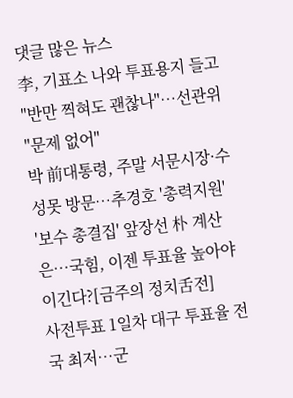댓글 많은 뉴스
李, 기표소 나와 투표용지 들고 "반만 찍혀도 괜찮나"…선관위 "문제 없어"
박 前대통령, 주말 서문시장·수성못 방문…추경호 '총력지원'
'보수 총결집' 앞장선 朴 계산은…국힘, 이젠 투표율 높아야 이긴다?[금주의 정치舌전]
사전투표 1일차 대구 투표율 전국 최저…군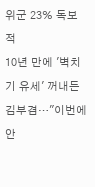위군 23% 독보적
10년 만에 '벽치기 유세' 꺼내든 김부겸…"이번에 안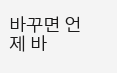바꾸면 언제 바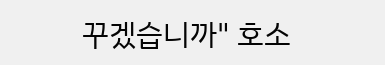꾸겠습니까" 호소